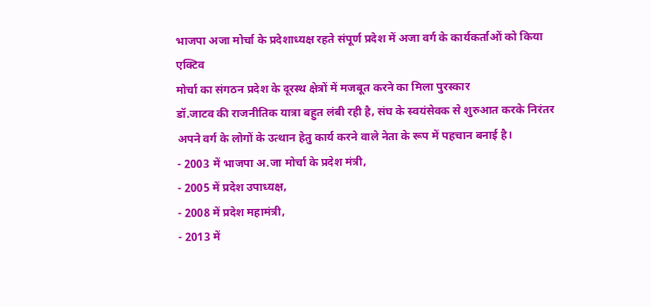भाजपा अजा मोर्चा के प्रदेशाध्यक्ष रहते संपूर्ण प्रदेश में अजा वर्ग के कार्यकर्ताओं को किया एक्टिव
मोर्चा का संगठन प्रदेश के दूरस्थ क्षेत्रों में मजबूत करने का मिला पुरस्कार
डॉ.जाटव की राजनीतिक यात्रा बहुत लंबी रही है, संघ के स्वयंसेवक से शुरुआत करके निरंतर अपने वर्ग के लोगों के उत्थान हेतु कार्य करने वाले नेता के रूप में पहचान बनाई है।
- 2003 में भाजपा अ.जा मोर्चा के प्रदेश मंत्री,
- 2005 में प्रदेश उपाध्यक्ष,
- 2008 में प्रदेश महामंत्री,
- 2013 में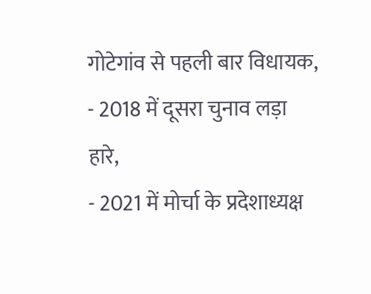गोटेगांव से पहली बार विधायक,
- 2018 में दूसरा चुनाव लड़ा हारे,
- 2021 में मोर्चा के प्रदेशाध्यक्ष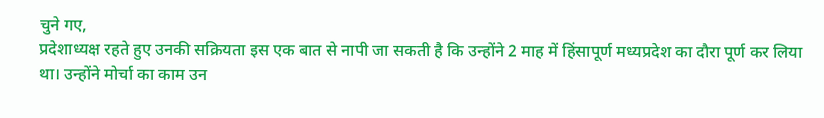चुने गए,
प्रदेशाध्यक्ष रहते हुए उनकी सक्रियता इस एक बात से नापी जा सकती है कि उन्होंने 2 माह में हिंसापूर्ण मध्यप्रदेश का दौरा पूर्ण कर लिया था। उन्होंने मोर्चा का काम उन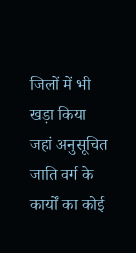जिलों में भी खड़ा किया जहां अनुसूचित जाति वर्ग के कार्यों का कोई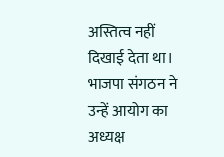अस्तित्व नहीं दिखाई देता था।
भाजपा संगठन ने उन्हें आयोग का अध्यक्ष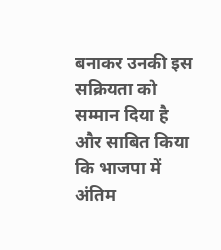बनाकर उनकी इस सक्रियता को सम्मान दिया है और साबित किया कि भाजपा में अंतिम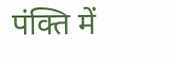पंक्ति में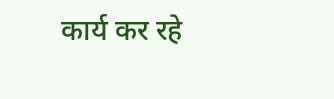कार्य कर रहे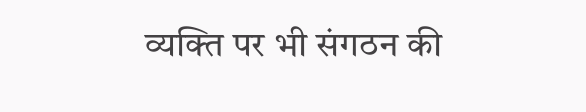व्यक्ति पर भी संगठन की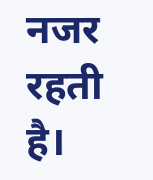नजर रहती है।